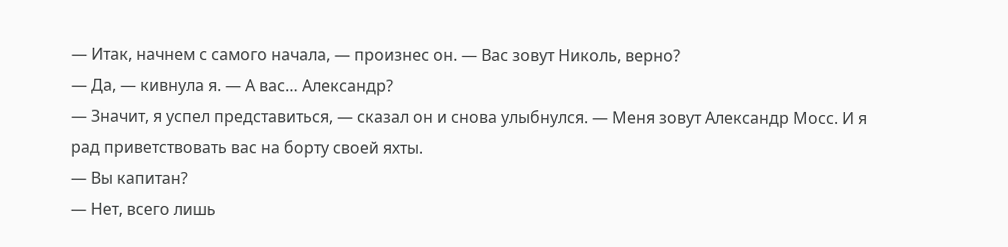— Итак, начнем с самого начала, — произнес он. — Вас зовут Николь, верно?
— Да, — кивнула я. — А вас… Александр?
— Значит, я успел представиться, — сказал он и снова улыбнулся. — Меня зовут Александр Мосс. И я рад приветствовать вас на борту своей яхты.
— Вы капитан?
— Нет, всего лишь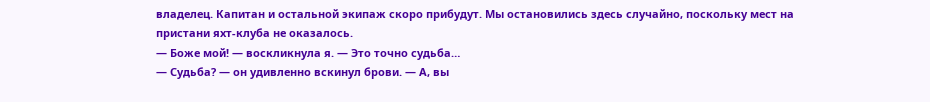владелец. Капитан и остальной экипаж скоро прибудут. Мы остановились здесь случайно, поскольку мест на пристани яхт-клуба не оказалось.
— Боже мой! — воскликнула я. — Это точно судьба…
— Судьба? — он удивленно вскинул брови. — А, вы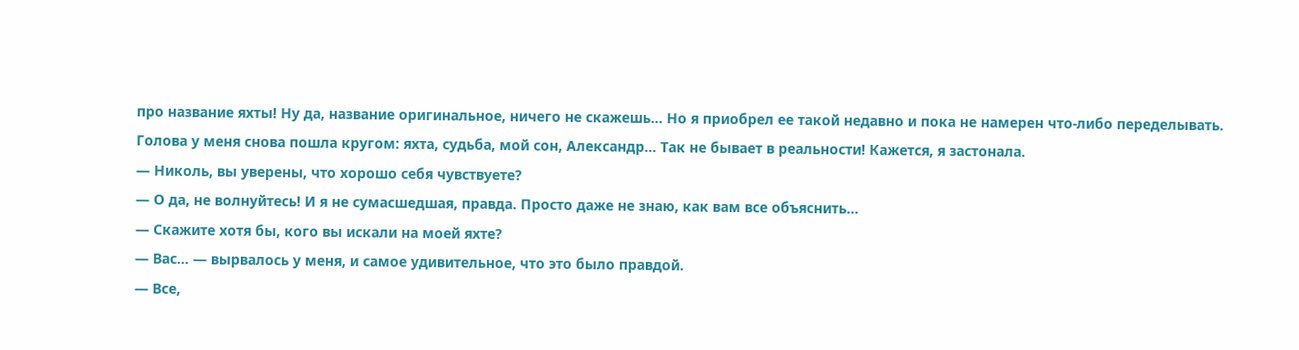про название яхты! Ну да, название оригинальное, ничего не скажешь… Но я приобрел ее такой недавно и пока не намерен что-либо переделывать.
Голова у меня снова пошла кругом: яхта, судьба, мой сон, Александр… Так не бывает в реальности! Кажется, я застонала.
— Николь, вы уверены, что хорошо себя чувствуете?
— О да, не волнуйтесь! И я не сумасшедшая, правда. Просто даже не знаю, как вам все объяснить…
— Скажите хотя бы, кого вы искали на моей яхте?
— Вас… — вырвалось у меня, и самое удивительное, что это было правдой.
— Все,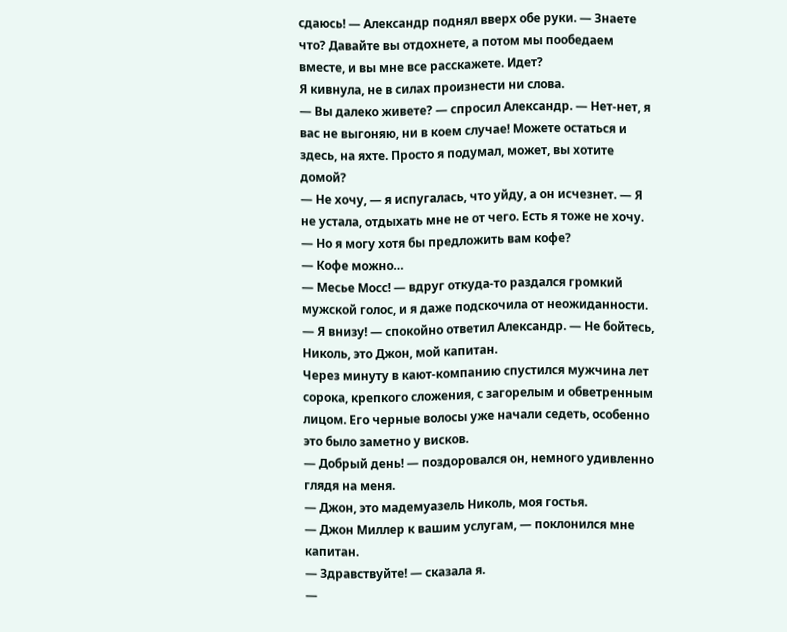сдаюсь! — Александр поднял вверх обе руки. — Знаете что? Давайте вы отдохнете, а потом мы пообедаем вместе, и вы мне все расскажете. Идет?
Я кивнула, не в силах произнести ни слова.
— Вы далеко живете? — спросил Александр. — Нет-нет, я вас не выгоняю, ни в коем случае! Можете остаться и здесь, на яхте. Просто я подумал, может, вы хотите домой?
— Не хочу, — я испугалась, что уйду, а он исчезнет. — Я не устала, отдыхать мне не от чего. Есть я тоже не хочу.
— Но я могу хотя бы предложить вам кофе?
— Кофе можно…
— Месье Мосс! — вдруг откуда-то раздался громкий мужской голос, и я даже подскочила от неожиданности.
— Я внизу! — спокойно ответил Александр. — Не бойтесь, Николь, это Джон, мой капитан.
Через минуту в кают-компанию спустился мужчина лет сорока, крепкого сложения, с загорелым и обветренным лицом. Его черные волосы уже начали седеть, особенно это было заметно у висков.
— Добрый день! — поздоровался он, немного удивленно глядя на меня.
— Джон, это мадемуазель Николь, моя гостья.
— Джон Миллер к вашим услугам, — поклонился мне капитан.
— Здравствуйте! — сказала я.
—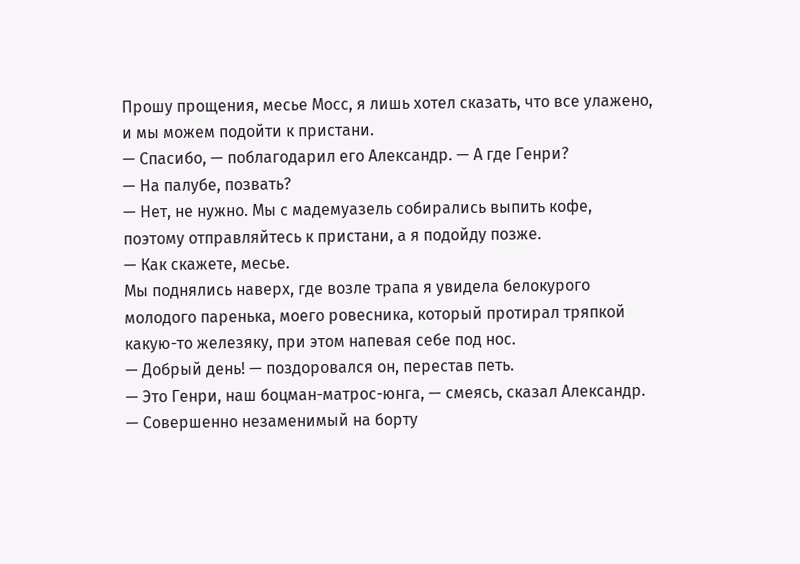Прошу прощения, месье Мосс, я лишь хотел сказать, что все улажено, и мы можем подойти к пристани.
— Спасибо, — поблагодарил его Александр. — А где Генри?
— На палубе, позвать?
— Нет, не нужно. Мы с мадемуазель собирались выпить кофе, поэтому отправляйтесь к пристани, а я подойду позже.
— Как скажете, месье.
Мы поднялись наверх, где возле трапа я увидела белокурого молодого паренька, моего ровесника, который протирал тряпкой какую-то железяку, при этом напевая себе под нос.
— Добрый день! — поздоровался он, перестав петь.
— Это Генри, наш боцман-матрос-юнга, — смеясь, сказал Александр. — Совершенно незаменимый на борту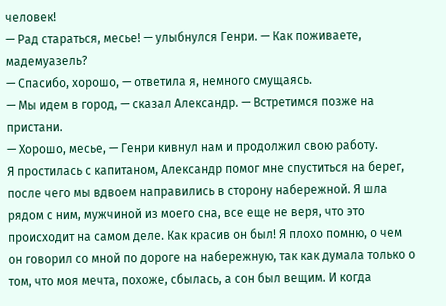человек!
— Рад стараться, месье! — улыбнулся Генри. — Как поживаете, мадемуазель?
— Спасибо, хорошо, — ответила я, немного смущаясь.
— Мы идем в город, — сказал Александр. — Встретимся позже на пристани.
— Хорошо, месье, — Генри кивнул нам и продолжил свою работу.
Я простилась с капитаном, Александр помог мне спуститься на берег, после чего мы вдвоем направились в сторону набережной. Я шла рядом с ним, мужчиной из моего сна, все еще не веря, что это происходит на самом деле. Как красив он был! Я плохо помню, о чем он говорил со мной по дороге на набережную, так как думала только о том, что моя мечта, похоже, сбылась, а сон был вещим. И когда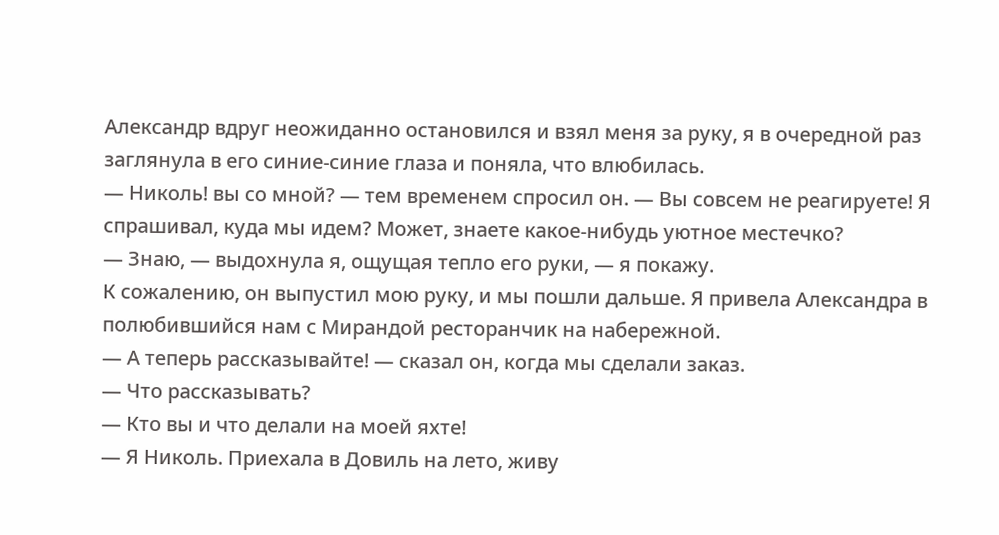Александр вдруг неожиданно остановился и взял меня за руку, я в очередной раз заглянула в его синие-синие глаза и поняла, что влюбилась.
— Николь! вы со мной? — тем временем спросил он. — Вы совсем не реагируете! Я спрашивал, куда мы идем? Может, знаете какое-нибудь уютное местечко?
— Знаю, — выдохнула я, ощущая тепло его руки, — я покажу.
К сожалению, он выпустил мою руку, и мы пошли дальше. Я привела Александра в полюбившийся нам с Мирандой ресторанчик на набережной.
— А теперь рассказывайте! — сказал он, когда мы сделали заказ.
— Что рассказывать?
— Кто вы и что делали на моей яхте!
— Я Николь. Приехала в Довиль на лето, живу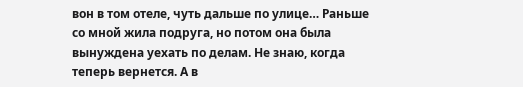вон в том отеле, чуть дальше по улице… Раньше со мной жила подруга, но потом она была вынуждена уехать по делам. Не знаю, когда теперь вернется. А в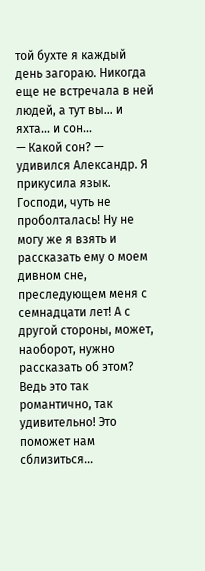той бухте я каждый день загораю. Никогда еще не встречала в ней людей, а тут вы… и яхта… и сон…
— Какой сон? — удивился Александр. Я прикусила язык. Господи, чуть не проболталась! Ну не могу же я взять и рассказать ему о моем дивном сне, преследующем меня с семнадцати лет! А с другой стороны, может, наоборот, нужно рассказать об этом? Ведь это так романтично, так удивительно! Это поможет нам сблизиться…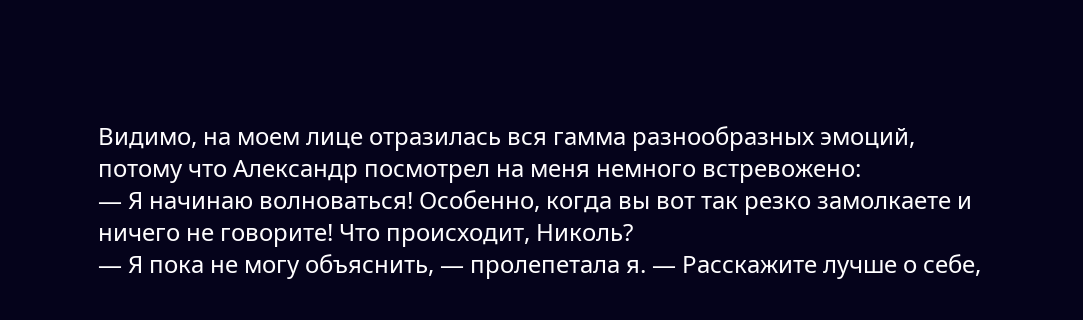Видимо, на моем лице отразилась вся гамма разнообразных эмоций, потому что Александр посмотрел на меня немного встревожено:
— Я начинаю волноваться! Особенно, когда вы вот так резко замолкаете и ничего не говорите! Что происходит, Николь?
— Я пока не могу объяснить, — пролепетала я. — Расскажите лучше о себе,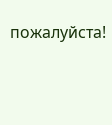пожалуйста!